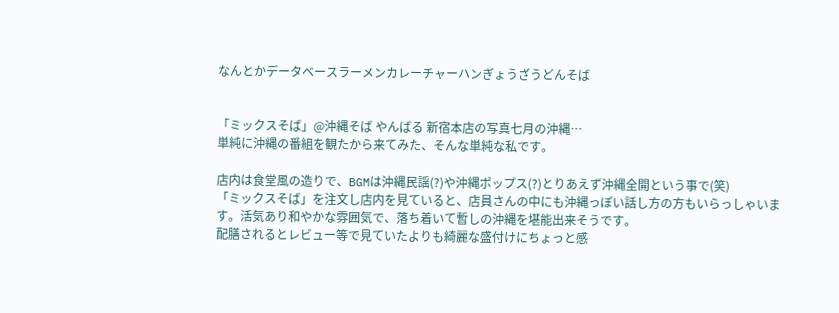なんとかデータベースラーメンカレーチャーハンぎょうざうどんそば


「ミックスそば」@沖縄そば やんばる 新宿本店の写真七月の沖縄…
単純に沖縄の番組を観たから来てみた、そんな単純な私です。

店内は食堂風の造りで、BGMは沖縄民謡(?)や沖縄ポップス(?)とりあえず沖縄全開という事で(笑)
「ミックスそば」を注文し店内を見ていると、店員さんの中にも沖縄っぽい話し方の方もいらっしゃいます。活気あり和やかな雰囲気で、落ち着いて暫しの沖縄を堪能出来そうです。
配膳されるとレビュー等で見ていたよりも綺麗な盛付けにちょっと感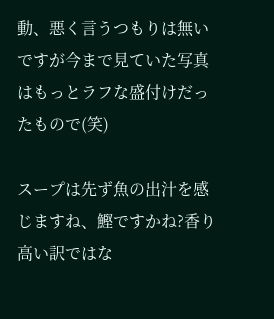動、悪く言うつもりは無いですが今まで見ていた写真はもっとラフな盛付けだったもので(笑)

スープは先ず魚の出汁を感じますね、鰹ですかね?香り高い訳ではな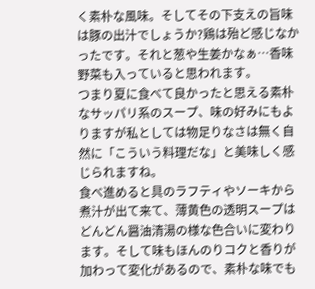く素朴な風味。そしてその下支えの旨味は豚の出汁でしょうか?鶏は殆ど感じなかったです。それと葱や生姜かなぁ…香味野菜も入っていると思われます。
つまり夏に食べて良かったと思える素朴なサッパリ系のスープ、味の好みにもよりますが私としては物足りなさは無く自然に「こういう料理だな」と美味しく感じられますね。
食べ進めると具のラフティやソーキから煮汁が出て来て、薄黄色の透明スープはどんどん醤油清湯の様な色合いに変わります。そして味もほんのりコクと香りが加わって変化があるので、素朴な味でも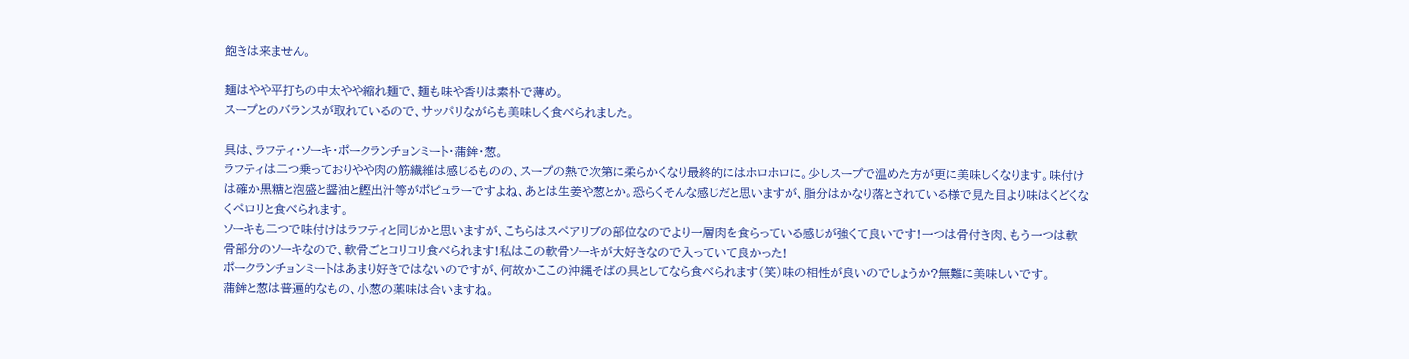飽きは来ません。

麺はやや平打ちの中太やや縮れ麺で、麺も味や香りは素朴で薄め。
スープとのバランスが取れているので、サッパリながらも美味しく食べられました。

具は、ラフティ・ソーキ・ポークランチョンミート・蒲鉾・葱。
ラフティは二つ乗っておりやや肉の筋繊維は感じるものの、スープの熱で次第に柔らかくなり最終的にはホロホロに。少しスープで温めた方が更に美味しくなります。味付けは確か黒糖と泡盛と醤油と鰹出汁等がポピュラーですよね、あとは生姜や葱とか。恐らくそんな感じだと思いますが、脂分はかなり落とされている様で見た目より味はくどくなくペロリと食べられます。
ソーキも二つで味付けはラフティと同じかと思いますが、こちらはスペアリブの部位なのでより一層肉を食らっている感じが強くて良いです!一つは骨付き肉、もう一つは軟骨部分のソーキなので、軟骨ごとコリコリ食べられます!私はこの軟骨ソーキが大好きなので入っていて良かった!
ポークランチョンミートはあまり好きではないのですが、何故かここの沖縄そばの具としてなら食べられます(笑)味の相性が良いのでしょうか?無難に美味しいです。
蒲鉾と葱は普遍的なもの、小葱の薬味は合いますね。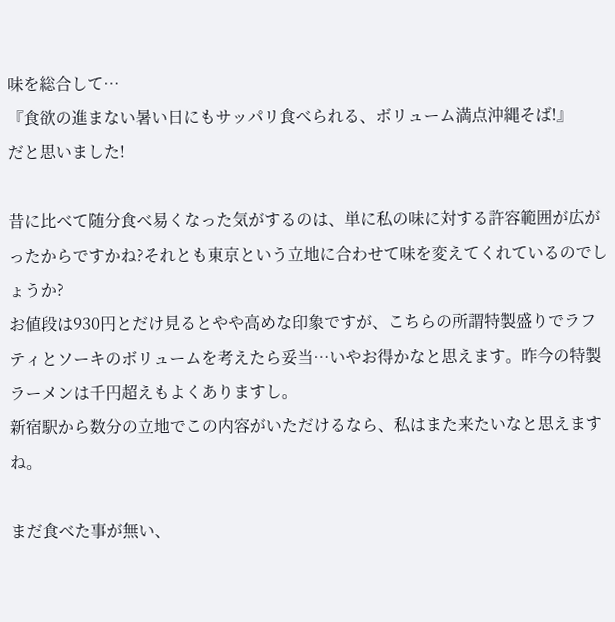味を総合して…
『食欲の進まない暑い日にもサッパリ食べられる、ボリューム満点沖縄そば!』
だと思いました!

昔に比べて随分食べ易くなった気がするのは、単に私の味に対する許容範囲が広がったからですかね?それとも東京という立地に合わせて味を変えてくれているのでしょうか?
お値段は930円とだけ見るとやや高めな印象ですが、こちらの所謂特製盛りでラフティとソーキのボリュームを考えたら妥当…いやお得かなと思えます。昨今の特製ラーメンは千円超えもよくありますし。
新宿駅から数分の立地でこの内容がいただけるなら、私はまた来たいなと思えますね。

まだ食べた事が無い、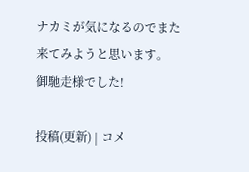ナカミが気になるのでまた来てみようと思います。
御馳走様でした!

投稿(更新) | コメ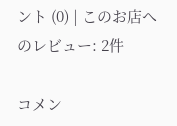ント (0) | このお店へのレビュー: 2件

コメン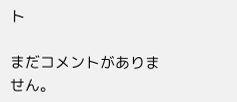ト

まだコメントがありません。